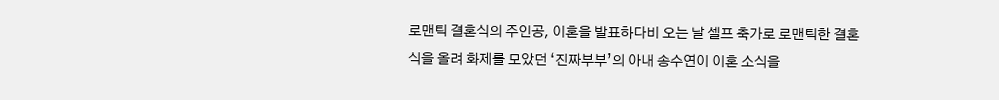로맨틱 결혼식의 주인공, 이혼을 발표하다비 오는 날 셀프 축가로 로맨틱한 결혼식을 올려 화제를 모았던 ‘진짜부부’의 아내 송수연이 이혼 소식을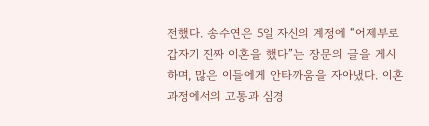전했다. 송수연은 5일 자신의 계정에 “어제부로 갑자기 진짜 이혼을 했다”는 장문의 글을 게시하며, 많은 이들에게 안타까움을 자아냈다. 이혼 과정에서의 고통과 심경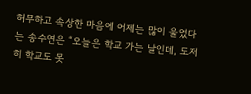허무하고 속상한 마음에 어제는 많이 울었다는 송수연은 “오늘은 학교 가는 날인데, 도저히 학교도 못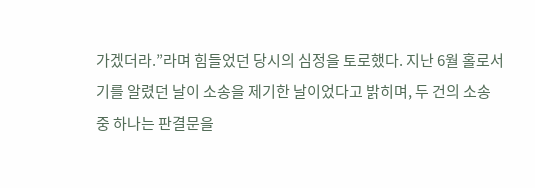가겠더라.”라며 힘들었던 당시의 심정을 토로했다. 지난 6월 홀로서기를 알렸던 날이 소송을 제기한 날이었다고 밝히며, 두 건의 소송 중 하나는 판결문을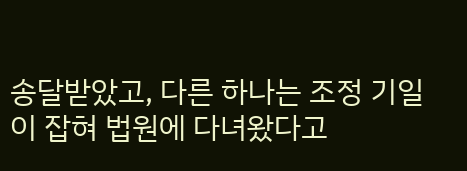송달받았고, 다른 하나는 조정 기일이 잡혀 법원에 다녀왔다고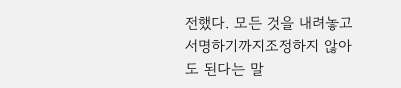전했다. 모든 것을 내려놓고 서명하기까지조정하지 않아도 된다는 말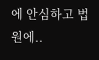에 안심하고 법원에..